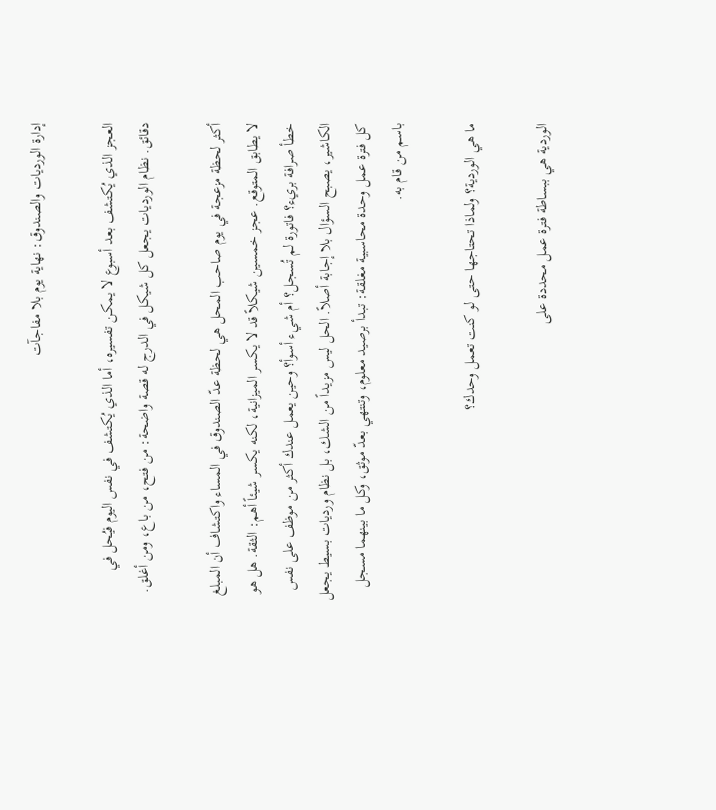إدارة الورديات والصندوق: نهاية يوم بلا مفاجآت

العجز الذي يُكتشف بعد أسبوع لا يمكن تفسيره، أما الذي يُكتشف في نفس اليوم فيُحل في دقائق. نظام الورديات يجعل كل شيكل في الدرج له قصة واضحة: من فتح، من باع، ومن أغلق.

أكثر لحظة مزعجة في يوم صاحب المحل هي لحظة عدّ الصندوق في المساء واكتشاف أن المبلغ لا يطابق المتوقع. عجز خمسين شيكلاً قد لا يكسر الميزانية، لكنه يكسر شيئاً أهم: الثقة. هل هو خطأ صرافة بريء؟ فاتورة لم تُسجل؟ أم شيء أسوأ؟ وحين يعمل عندك أكثر من موظف على نفس الكاشير، يصبح السؤال بلا إجابة أصلاً. الحل ليس مزيداً من الشك، بل نظام ورديات بسيط يجعل كل فترة عمل وحدة محاسبية مغلقة: تبدأ برصيد معلوم، وتنتهي بعدّ موثق، وكل ما بينهما مسجل باسم من قام به.

ما هي الوردية؟ ولماذا تحتاجها حتى لو كنت تعمل وحدك؟

الوردية هي ببساطة فترة عمل محددة على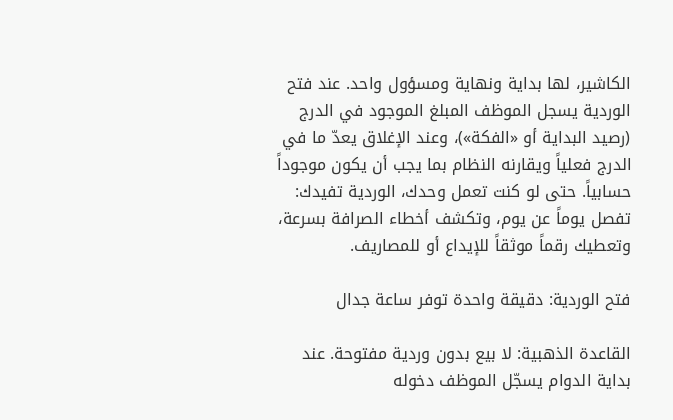الكاشير، لها بداية ونهاية ومسؤول واحد. عند فتح الوردية يسجل الموظف المبلغ الموجود في الدرج (رصيد البداية أو «الفكة»)، وعند الإغلاق يعدّ ما في الدرج فعلياً ويقارنه النظام بما يجب أن يكون موجوداً حسابياً. حتى لو كنت تعمل وحدك، الوردية تفيدك: تفصل يوماً عن يوم، وتكشف أخطاء الصرافة بسرعة، وتعطيك رقماً موثقاً للإيداع أو للمصاريف.

فتح الوردية: دقيقة واحدة توفر ساعة جدال

القاعدة الذهبية: لا بيع بدون وردية مفتوحة. عند بداية الدوام يسجّل الموظف دخوله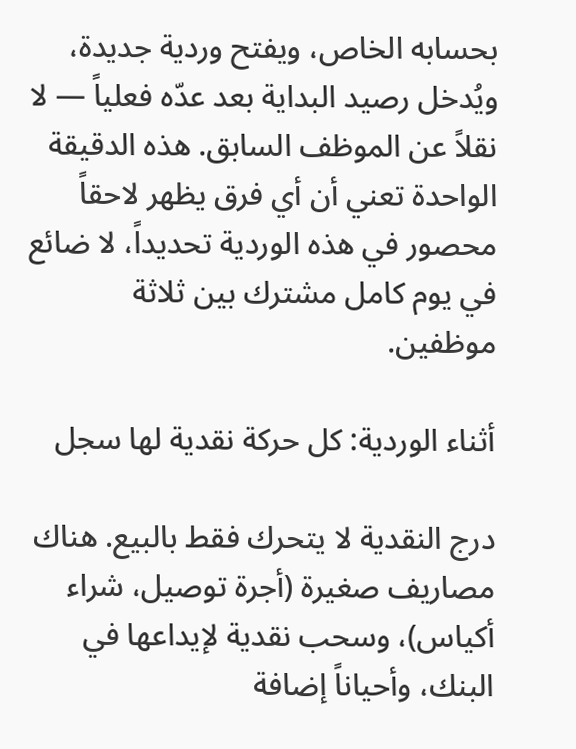بحسابه الخاص، ويفتح وردية جديدة، ويُدخل رصيد البداية بعد عدّه فعلياً — لا نقلاً عن الموظف السابق. هذه الدقيقة الواحدة تعني أن أي فرق يظهر لاحقاً محصور في هذه الوردية تحديداً، لا ضائع في يوم كامل مشترك بين ثلاثة موظفين.

أثناء الوردية: كل حركة نقدية لها سجل

درج النقدية لا يتحرك فقط بالبيع. هناك مصاريف صغيرة (أجرة توصيل، شراء أكياس)، وسحب نقدية لإيداعها في البنك، وأحياناً إضافة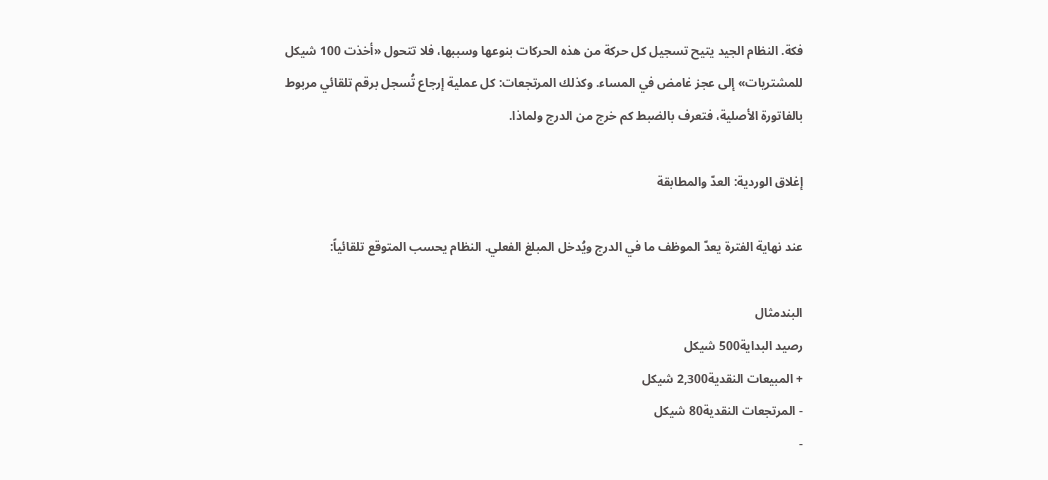فكة. النظام الجيد يتيح تسجيل كل حركة من هذه الحركات بنوعها وسببها، فلا تتحول «أخذت 100 شيكل للمشتريات» إلى عجز غامض في المساء. وكذلك المرتجعات: كل عملية إرجاع تُسجل برقم تلقائي مربوط بالفاتورة الأصلية، فتعرف بالضبط كم خرج من الدرج ولماذا.

إغلاق الوردية: العدّ والمطابقة

عند نهاية الفترة يعدّ الموظف ما في الدرج ويُدخل المبلغ الفعلي. النظام يحسب المتوقع تلقائياً:

البندمثال
رصيد البداية500 شيكل
+ المبيعات النقدية2,300 شيكل
- المرتجعات النقدية80 شيكل
-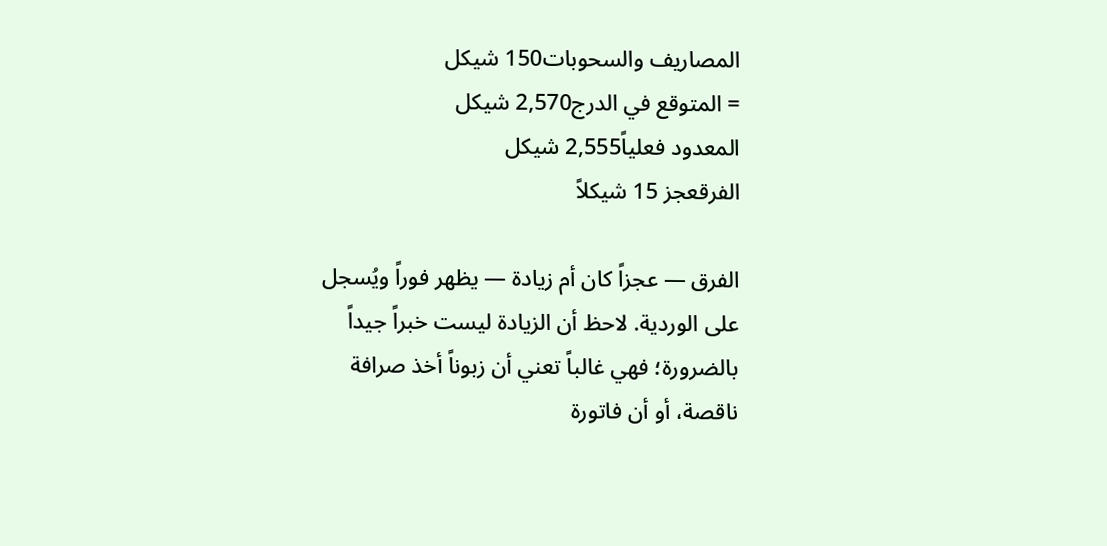المصاريف والسحوبات150 شيكل
= المتوقع في الدرج2,570 شيكل
المعدود فعلياً2,555 شيكل
الفرقعجز 15 شيكلاً

الفرق — عجزاً كان أم زيادة — يظهر فوراً ويُسجل على الوردية. لاحظ أن الزيادة ليست خبراً جيداً بالضرورة؛ فهي غالباً تعني أن زبوناً أخذ صرافة ناقصة، أو أن فاتورة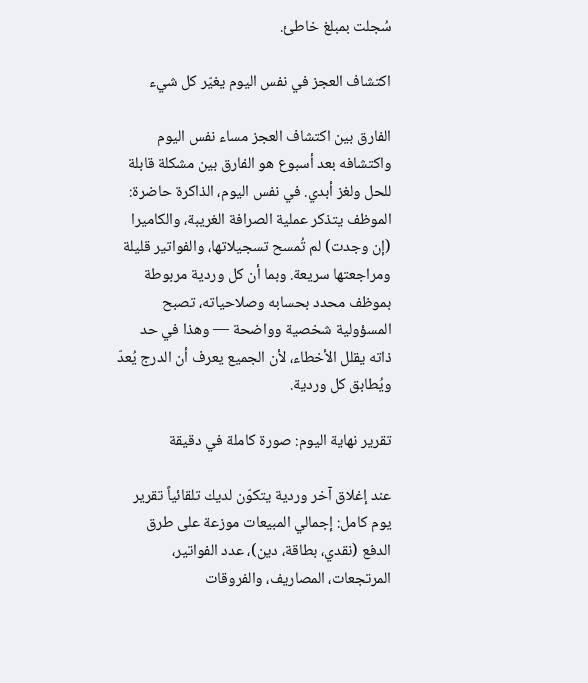سُجلت بمبلغ خاطئ.

اكتشاف العجز في نفس اليوم يغيّر كل شيء

الفارق بين اكتشاف العجز مساء نفس اليوم واكتشافه بعد أسبوع هو الفارق بين مشكلة قابلة للحل ولغز أبدي. في نفس اليوم، الذاكرة حاضرة: الموظف يتذكر عملية الصرافة الغريبة، والكاميرا (إن وجدت) لم تُمسح تسجيلاتها، والفواتير قليلة ومراجعتها سريعة. وبما أن كل وردية مربوطة بموظف محدد بحسابه وصلاحياته، تصبح المسؤولية شخصية وواضحة — وهذا في حد ذاته يقلل الأخطاء، لأن الجميع يعرف أن الدرج يُعدّ ويُطابق كل وردية.

تقرير نهاية اليوم: صورة كاملة في دقيقة

عند إغلاق آخر وردية يتكوّن لديك تلقائياً تقرير يوم كامل: إجمالي المبيعات موزعة على طرق الدفع (نقدي، بطاقة، دين)، عدد الفواتير، المرتجعات، المصاريف، والفروقات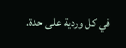في كل وردية على حدة.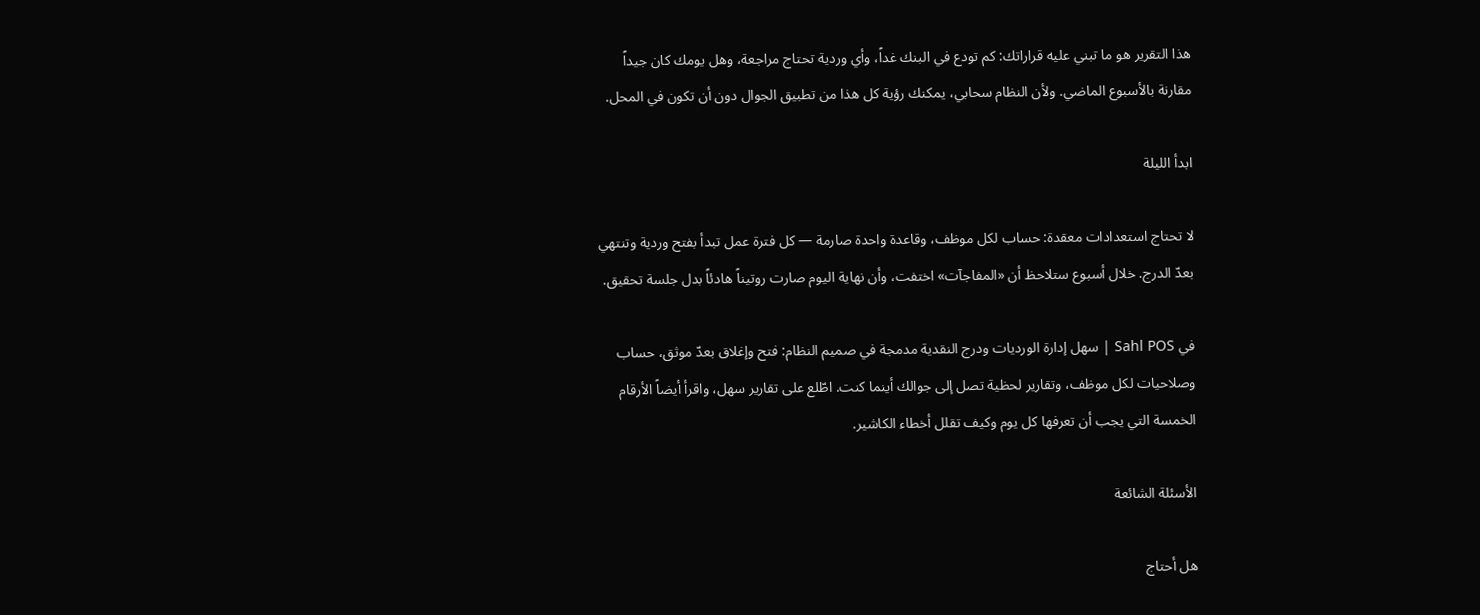هذا التقرير هو ما تبني عليه قراراتك: كم تودع في البنك غداً، وأي وردية تحتاج مراجعة، وهل يومك كان جيداً مقارنة بالأسبوع الماضي. ولأن النظام سحابي، يمكنك رؤية كل هذا من تطبيق الجوال دون أن تكون في المحل.

ابدأ الليلة

لا تحتاج استعدادات معقدة: حساب لكل موظف، وقاعدة واحدة صارمة — كل فترة عمل تبدأ بفتح وردية وتنتهي بعدّ الدرج. خلال أسبوع ستلاحظ أن «المفاجآت» اختفت، وأن نهاية اليوم صارت روتيناً هادئاً بدل جلسة تحقيق.

في Sahl POS | سهل إدارة الورديات ودرج النقدية مدمجة في صميم النظام: فتح وإغلاق بعدّ موثق، حساب وصلاحيات لكل موظف، وتقارير لحظية تصل إلى جوالك أينما كنت. اطّلع على تقارير سهل، واقرأ أيضاً الأرقام الخمسة التي يجب أن تعرفها كل يوم وكيف تقلل أخطاء الكاشير.

الأسئلة الشائعة

هل أحتاج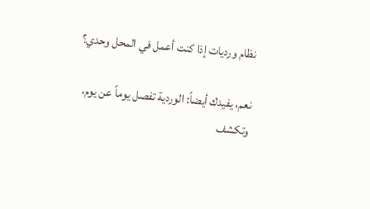نظام ورديات إذا كنت أعمل في المحل وحدي؟

نعم، يفيدك أيضاً: الوردية تفصل يوماً عن يوم، وتكشف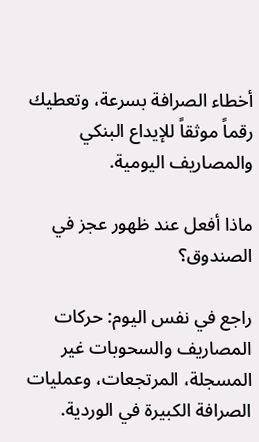أخطاء الصرافة بسرعة، وتعطيك رقماً موثقاً للإيداع البنكي والمصاريف اليومية.

ماذا أفعل عند ظهور عجز في الصندوق؟

راجع في نفس اليوم: حركات المصاريف والسحوبات غير المسجلة، المرتجعات، وعمليات الصرافة الكبيرة في الوردية.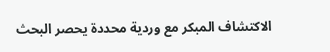الاكتشاف المبكر مع وردية محددة يحصر البحث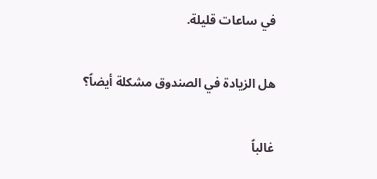في ساعات قليلة.

هل الزيادة في الصندوق مشكلة أيضاً؟

غالباً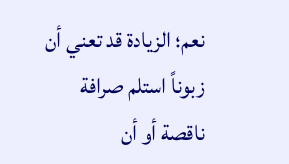نعم؛ الزيادة قد تعني أن زبوناً استلم صرافة ناقصة أو أن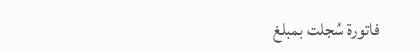فاتورة سُجلت بمبلغ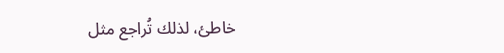خاطئ، لذلك تُراجع مثل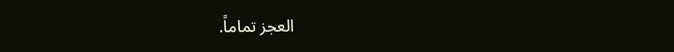العجز تماماً.